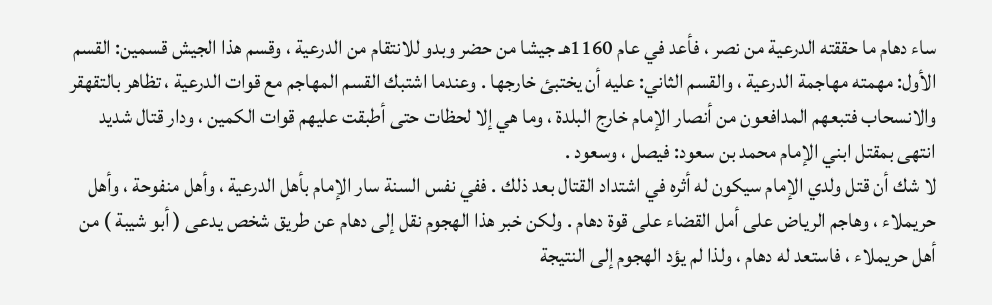ساء دهام ما حققته الدرعية من نصر ، فأعد في عام 1160هـ جيشا من حضر وبدو للانتقام من الدرعية ، وقسم هذا الجيش قسمين: القسم الأول: مهمته مهاجمة الدرعية ، والقسم الثاني: عليه أن يختبئ خارجها . وعندما اشتبك القسم المهاجم مع قوات الدرعية ، تظاهر بالتقهقر والانسحاب فتبعهم المدافعون من أنصار الإمام خارج البلدة ، وما هي إلا لحظات حتى أطبقت عليهم قوات الكمين ، ودار قتال شديد انتهى بمقتل ابني الإمام محمد بن سعود: فيصل ، وسعود .
لا شك أن قتل ولدي الإمام سيكون له أثره في اشتداد القتال بعد ذلك . ففي نفس السنة سار الإمام بأهل الدرعية ، وأهل منفوحة ، وأهل حريملاء ، وهاجم الرياض على أمل القضاء على قوة دهام . ولكن خبر هذا الهجوم نقل إلى دهام عن طريق شخص يدعى ( أبو شيبة ) من أهل حريملاء ، فاستعد له دهام ، ولذا لم يؤد الهجوم إلى النتيجة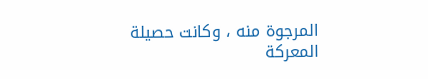المرجوة منه ، وكانت حصيلة المعركة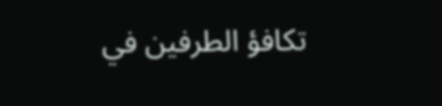تكافؤ الطرفين في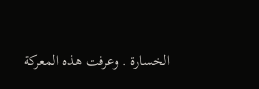الخسارة . وعرفت هذه المعركة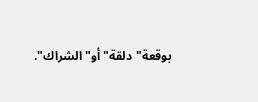بوقعة"دلقة"أو"الشراك".